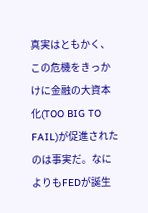真実はともかく、この危機をきっかけに金融の大資本化(TOO BIG TO FAIL)が促進されたのは事実だ。なによりもFEDが誕生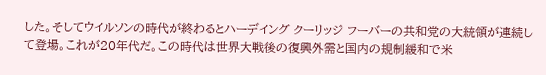した。そしてウイルソンの時代が終わるとハーデイング クーリッジ フーバーの共和党の大統領が連続して登場。これが20年代だ。この時代は世界大戦後の復興外需と国内の規制緩和で米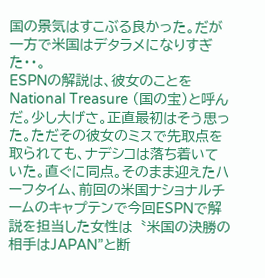国の景気はすこぶる良かった。だが一方で米国はデタラメになりすぎた・・。
ESPNの解説は、彼女のことを National Treasure (国の宝)と呼んだ。少し大げさ。正直最初はそう思った。ただその彼女のミスで先取点を取られても、ナデシコは落ち着いていた。直ぐに同点。そのまま迎えたハーフタイム、前回の米国ナショナルチームのキャプテンで今回ESPNで解説を担当した女性は〝米国の決勝の相手はJAPAN”と断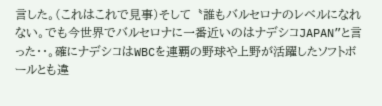言した。(これはこれで見事)そして〝誰もバルセロナのレベルになれない。でも今世界でバルセロナに一番近いのはナデシコJAPAN”と言った・・。確にナデシコはWBCを連覇の野球や上野が活躍したソフトボールとも違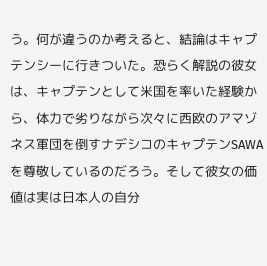う。何が違うのか考えると、結論はキャプテンシーに行きついた。恐らく解説の彼女は、キャプテンとして米国を率いた経験から、体力で劣りながら次々に西欧のアマゾネス軍団を倒すナデシコのキャプテンSAWAを尊敬しているのだろう。そして彼女の価値は実は日本人の自分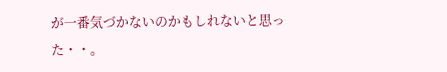が一番気づかないのかもしれないと思った・・。